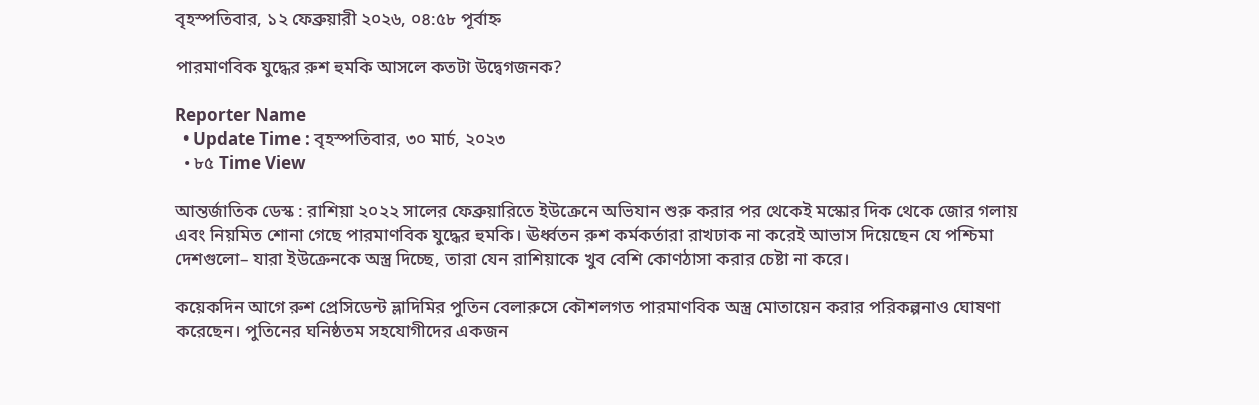বৃহস্পতিবার, ১২ ফেব্রুয়ারী ২০২৬, ০৪:৫৮ পূর্বাহ্ন

পারমাণবিক যুদ্ধের রুশ হুমকি আসলে কতটা উদ্বেগজনক?

Reporter Name
  • Update Time : বৃহস্পতিবার, ৩০ মার্চ, ২০২৩
  • ৮৫ Time View

আন্তর্জাতিক ডেস্ক : রাশিয়া ২০২২ সালের ফেব্রুয়ারিতে ইউক্রেনে অভিযান শুরু করার পর থেকেই মস্কোর দিক থেকে জোর গলায় এবং নিয়মিত শোনা গেছে পারমাণবিক যুদ্ধের হুমকি। ঊর্ধ্বতন রুশ কর্মকর্তারা রাখঢাক না করেই আভাস দিয়েছেন যে পশ্চিমা দেশগুলো– যারা ইউক্রেনকে অস্ত্র দিচ্ছে, তারা যেন রাশিয়াকে খুব বেশি কোণঠাসা করার চেষ্টা না করে।

কয়েকদিন আগে রুশ প্রেসিডেন্ট ভ্লাদিমির পুতিন বেলারুসে কৌশলগত পারমাণবিক অস্ত্র মোতায়েন করার পরিকল্পনাও ঘোষণা করেছেন। পুতিনের ঘনিষ্ঠতম সহযোগীদের একজন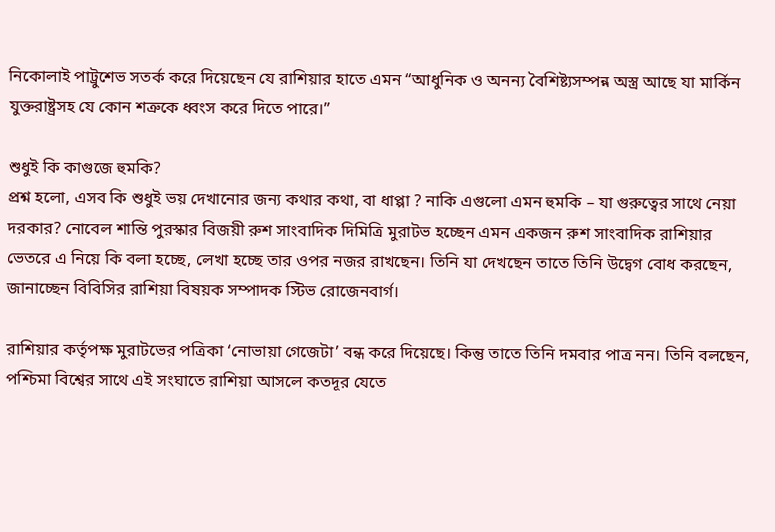নিকোলাই পাট্রুশেভ সতর্ক করে দিয়েছেন যে রাশিয়ার হাতে এমন “আধুনিক ও অনন্য বৈশিষ্ট্যসম্পন্ন অস্ত্র আছে যা মার্কিন যুক্তরাষ্ট্রসহ যে কোন শত্রুকে ধ্বংস করে দিতে পারে।”

শুধুই কি কাগুজে হুমকি?
প্রশ্ন হলো, এসব কি শুধুই ভয় দেখানোর জন্য কথার কথা, বা ধাপ্পা ? নাকি এগুলো এমন হুমকি – যা গুরুত্বের সাথে নেয়া দরকার? নোবেল শান্তি পুরস্কার বিজয়ী রুশ সাংবাদিক দিমিত্রি মুরাটভ হচ্ছেন এমন একজন রুশ সাংবাদিক রাশিয়ার ভেতরে এ নিয়ে কি বলা হচ্ছে, লেখা হচ্ছে তার ওপর নজর রাখছেন। তিনি যা দেখছেন তাতে তিনি উদ্বেগ বোধ করছেন, জানাচ্ছেন বিবিসির রাশিয়া বিষয়ক সম্পাদক স্টিভ রোজেনবার্গ।

রাশিয়ার কর্তৃপক্ষ মুরাটভের পত্রিকা ‘নোভায়া গেজেটা’ বন্ধ করে দিয়েছে। কিন্তু তাতে তিনি দমবার পাত্র নন। তিনি বলছেন, পশ্চিমা বিশ্বের সাথে এই সংঘাতে রাশিয়া আসলে কতদূর যেতে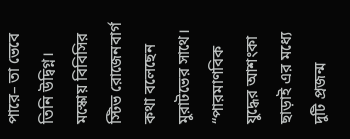পারে– তা ভেবে তিনি উদ্বিগ্ন। মস্কোয় বিবিসির স্টিভ রোজেনবার্গ কথা বলেছেন মুরাটভের সাথে। “পারমাণবিক যুদ্ধের আশংকা ছাড়াই এর মধ্যে দুটি প্রজন্ম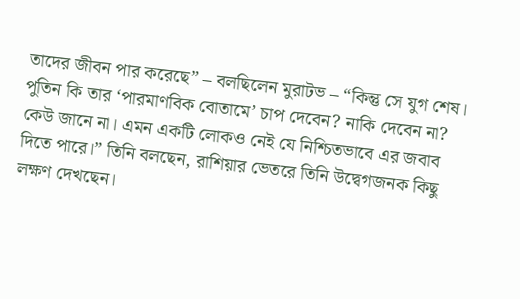তাদের জীবন পার করেছে” – বলছিলেন মুরাটভ – “কিন্তু সে যুগ শেষ। পুতিন কি তার ‘পারমাণবিক বোতামে’ চাপ দেবেন? নাকি দেবেন না? কেউ জানে না। এমন একটি লোকও নেই যে নিশ্চিতভাবে এর জবাব দিতে পারে।” তিনি বলছেন, রাশিয়ার ভেতরে তিনি উদ্বেগজনক কিছু লক্ষণ দেখছেন।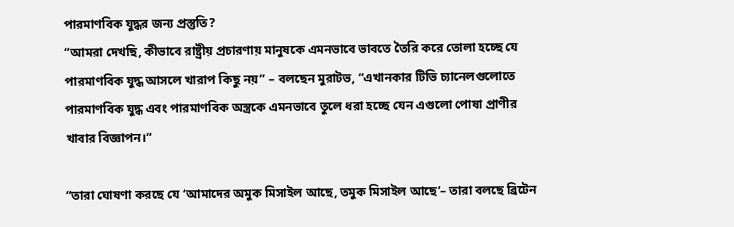পারমাণবিক যুদ্ধর জন্য প্রস্তুতি?
“আমরা দেখছি, কীভাবে রাষ্ট্রীয় প্রচারণায় মানুষকে এমনভাবে ভাবতে তৈরি করে তোলা হচ্ছে যে পারমাণবিক যুদ্ধ আসলে খারাপ কিছু নয়” – বলছেন মুরাটভ, “এখানকার টিভি চ্যানেলগুলোতে পারমাণবিক যুদ্ধ এবং পারমাণবিক অস্ত্রকে এমনভাবে তুলে ধরা হচ্ছে যেন এগুলো পোষা প্রাণীর খাবার বিজ্ঞাপন।“

“তারা ঘোষণা করছে যে ‘আমাদের অমুক মিসাইল আছে, তমুক মিসাইল আছে’– তারা বলছে ব্রিটেন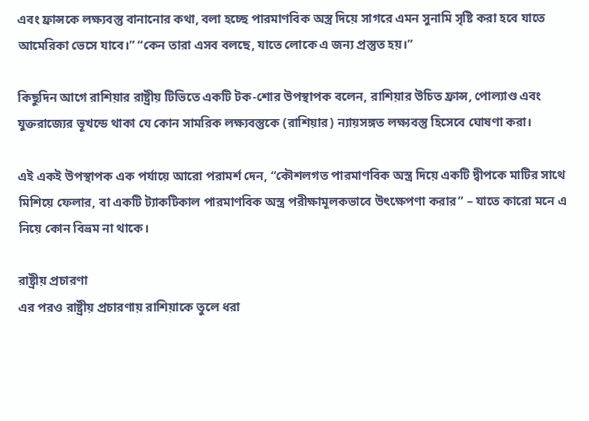এবং ফ্রান্সকে লক্ষ্যবস্তু বানানোর কথা, বলা হচ্ছে পারমাণবিক অস্ত্র দিয়ে সাগরে এমন সুনামি সৃষ্টি করা হবে যাতে আমেরিকা ভেসে যাবে।” “কেন তারা এসব বলছে, যাতে লোকে এ জন্য প্রস্তুত হয়।”

কিছুদিন আগে রাশিয়ার রাষ্ট্রীয় টিভিতে একটি টক-শোর উপস্থাপক বলেন, রাশিয়ার উচিত ফ্রান্স, পোল্যাণ্ড এবং যুক্তরাজ্যের ভূখন্ডে থাকা যে কোন সামরিক লক্ষ্যবস্তুকে (রাশিয়ার) ন্যায়সঙ্গত লক্ষ্যবস্তু হিসেবে ঘোষণা করা।

এই একই উপস্থাপক এক পর্যায়ে আরো পরামর্শ দেন, “কৌশলগত পারমাণবিক অস্ত্র দিয়ে একটি দ্বীপকে মাটির সাথে মিশিয়ে ফেলার, বা একটি ট্যাকটিকাল পারমাণবিক অস্ত্র পরীক্ষামূলকভাবে উৎক্ষেপণা করার” – যাতে কারো মনে এ নিয়ে কোন বিভ্রম না থাকে।

রাষ্ট্রীয় প্রচারণা
এর পরও রাষ্ট্রীয় প্রচারণায় রাশিয়াকে তুলে ধরা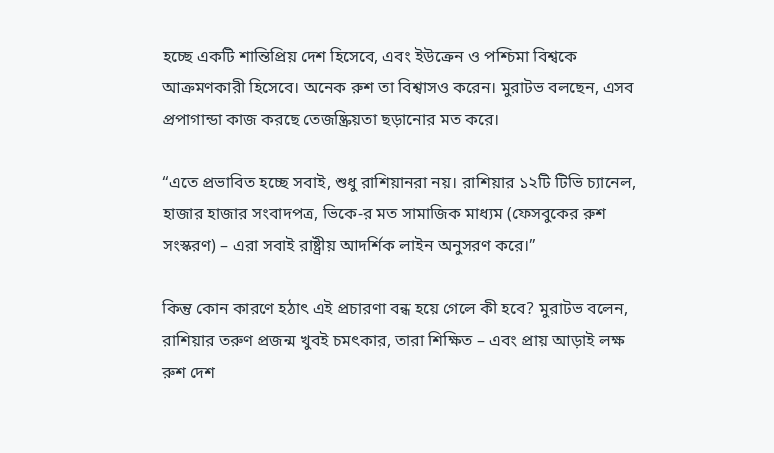হচ্ছে একটি শান্তিপ্রিয় দেশ হিসেবে, এবং ইউক্রেন ও পশ্চিমা বিশ্বকে আক্রমণকারী হিসেবে। অনেক রুশ তা বিশ্বাসও করেন। মুরাটভ বলছেন, এসব প্রপাগান্ডা কাজ করছে তেজষ্ক্রিয়তা ছড়ানোর মত করে।

“এতে প্রভাবিত হচ্ছে সবাই, শুধু রাশিয়ানরা নয়। রাশিয়ার ১২টি টিভি চ্যানেল, হাজার হাজার সংবাদপত্র, ভিকে-র মত সামাজিক মাধ্যম (ফেসবুকের রুশ সংস্করণ) – এরা সবাই রাষ্ট্রীয় আদর্শিক লাইন অনুসরণ করে।”

কিন্তু কোন কারণে হঠাৎ এই প্রচারণা বন্ধ হয়ে গেলে কী হবে? মুরাটভ বলেন, রাশিয়ার তরুণ প্রজন্ম খুবই চমৎকার, তারা শিক্ষিত – এবং প্রায় আড়াই লক্ষ রুশ দেশ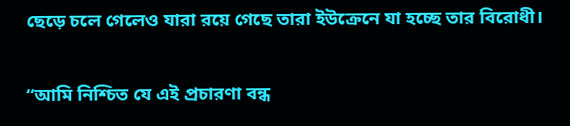ছেড়ে চলে গেলেও যারা রয়ে গেছে তারা ইউক্রেনে যা হচ্ছে তার বিরোধী।

“আমি নিশ্চিত যে এই প্রচারণা বন্ধ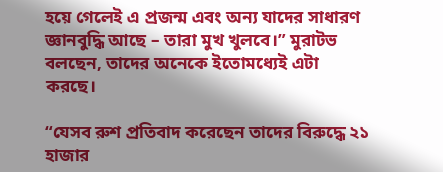হয়ে গেলেই এ প্রজন্ম এবং অন্য যাদের সাধারণ জ্ঞানবুদ্ধি আছে – তারা মুখ খুলবে।” মুরাটভ বলছেন, তাদের অনেকে ইতোমধ্যেই এটা করছে।

“যেসব রুশ প্রতিবাদ করেছেন তাদের বিরুদ্ধে ২১ হাজার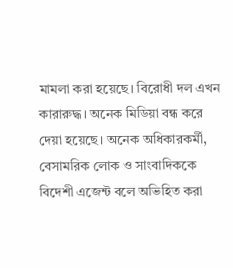মামলা করা হয়েছে। বিরোধী দল এখন কারারুদ্ধ। অনেক মিডিয়া বন্ধ করে দেয়া হয়েছে। অনেক অধিকারকর্মী, বেসামরিক লোক ও সাংবাদিককে বিদেশী এজেন্ট বলে অভিহিত করা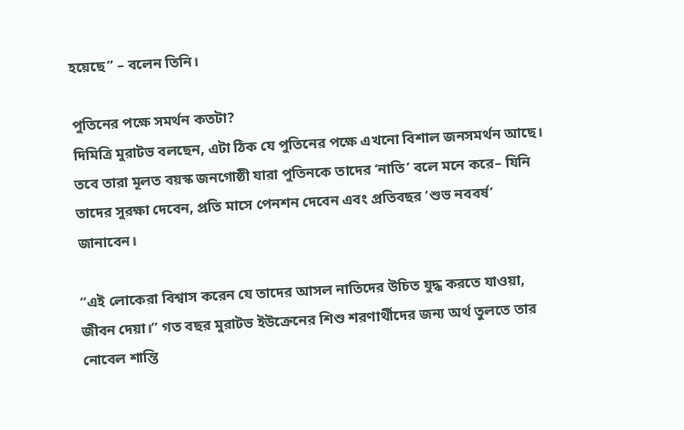হয়েছে” – বলেন তিনি।

পুতিনের পক্ষে সমর্থন কতটা?
দিমিত্রি মুরাটভ বলছেন, এটা ঠিক যে পুতিনের পক্ষে এখনো বিশাল জনসমর্থন আছে। তবে তারা মূলত বয়স্ক জনগোষ্ঠী যারা পুতিনকে তাদের ‘নাতি’ বলে মনে করে– যিনি তাদের সুরক্ষা দেবেন, প্রতি মাসে পেনশন দেবেন এবং প্রতিবছর ‘শুভ নববর্ষ’ জানাবেন।

“এই লোকেরা বিশ্বাস করেন যে তাদের আসল নাতিদের উচিত যুদ্ধ করতে যাওয়া, জীবন দেয়া।” গত বছর মুরাটভ ইউক্রেনের শিশু শরণার্থীদের জন্য অর্থ তুলতে তার নোবেল শান্তি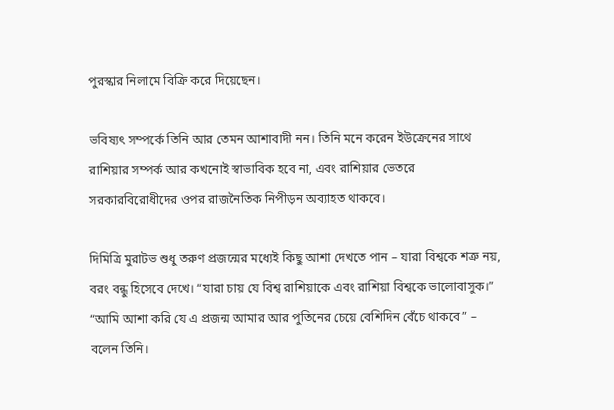পুরস্কার নিলামে বিক্রি করে দিয়েছেন।

ভবিষ্যৎ সম্পর্কে তিনি আর তেমন আশাবাদী নন। তিনি মনে করেন ইউক্রেনের সাথে রাশিয়ার সম্পর্ক আর কখনোই স্বাভাবিক হবে না, এবং রাশিয়ার ভেতরে সরকারবিরোধীদের ওপর রাজনৈতিক নিপীড়ন অব্যাহত থাকবে।

দিমিত্রি মুরাটভ শুধু তরুণ প্রজন্মের মধ্যেই কিছু আশা দেখতে পান – যারা বিশ্বকে শত্রু নয়, বরং বন্ধু হিসেবে দেখে। “যারা চায় যে বিশ্ব রাশিয়াকে এবং রাশিয়া বিশ্বকে ভালোবাসুক।” “আমি আশা করি যে এ প্রজন্ম আমার আর পুতিনের চেয়ে বেশিদিন বেঁচে থাকবে” – বলেন তিনি।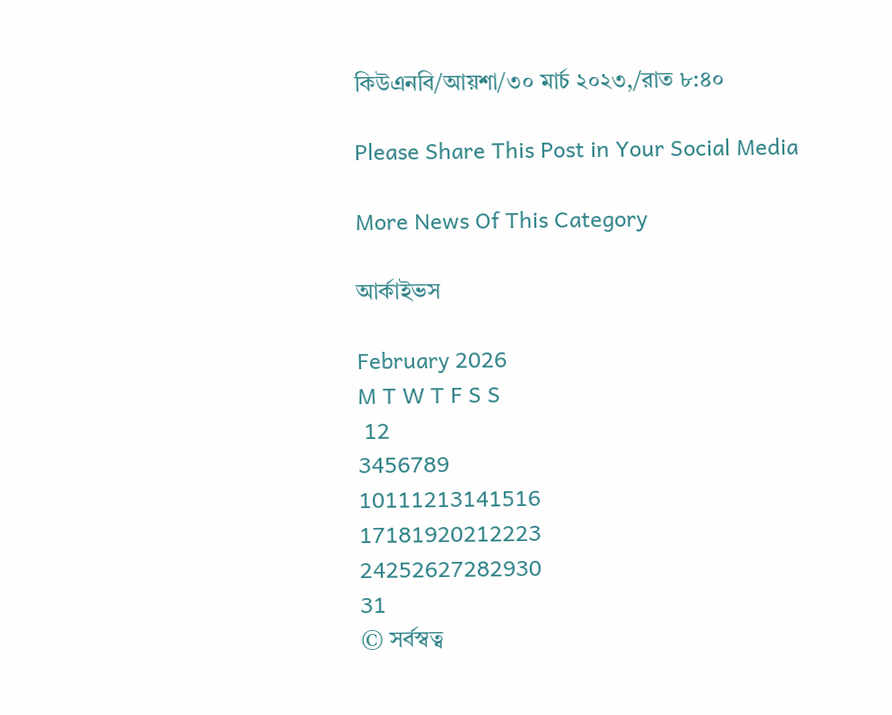কিউএনবি/আয়শা/৩০ মার্চ ২০২৩,/রাত ৮:৪০

Please Share This Post in Your Social Media

More News Of This Category

আর্কাইভস

February 2026
M T W T F S S
 12
3456789
10111213141516
17181920212223
24252627282930
31
© সর্বস্বত্ব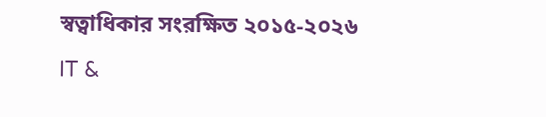স্বত্বাধিকার সংরক্ষিত ২০১৫-২০২৬
IT &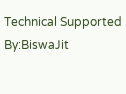Technical Supported By:BiswaJit